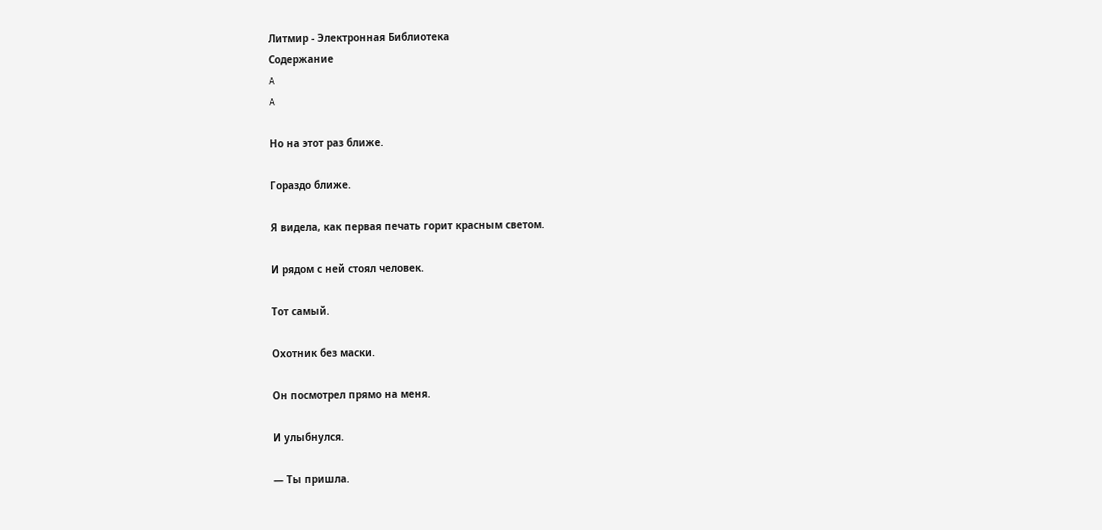Литмир - Электронная Библиотека
Содержание
A
A

Но на этот раз ближе.

Гораздо ближе.

Я видела, как первая печать горит красным светом.

И рядом с ней стоял человек.

Тот самый.

Охотник без маски.

Он посмотрел прямо на меня.

И улыбнулся.

— Ты пришла.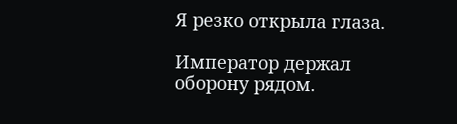Я резко открыла глаза.

Император держал оборону рядом.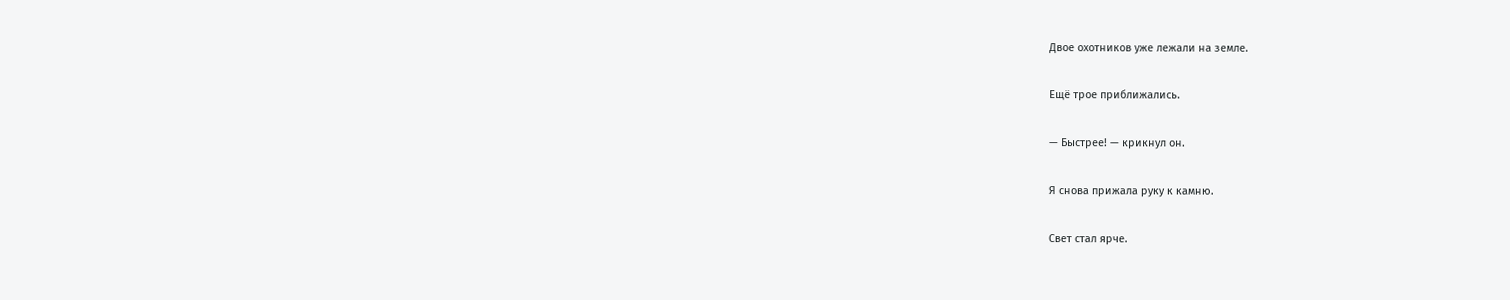Двое охотников уже лежали на земле.

Ещё трое приближались.

— Быстрее! — крикнул он.

Я снова прижала руку к камню.

Свет стал ярче.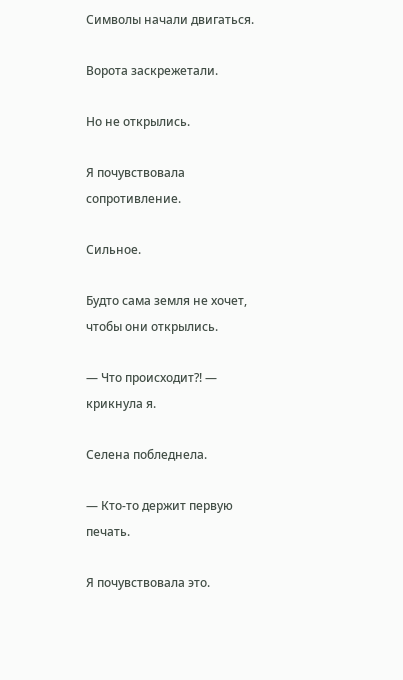Символы начали двигаться.

Ворота заскрежетали.

Но не открылись.

Я почувствовала сопротивление.

Сильное.

Будто сама земля не хочет, чтобы они открылись.

— Что происходит?! — крикнула я.

Селена побледнела.

— Кто-то держит первую печать.

Я почувствовала это.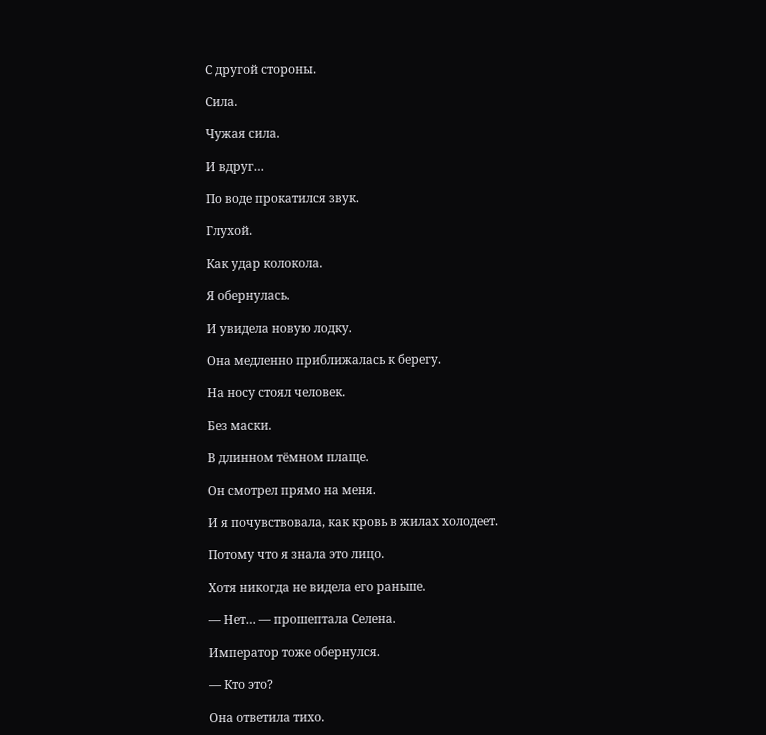С другой стороны.

Сила.

Чужая сила.

И вдруг…

По воде прокатился звук.

Глухой.

Как удар колокола.

Я обернулась.

И увидела новую лодку.

Она медленно приближалась к берегу.

На носу стоял человек.

Без маски.

В длинном тёмном плаще.

Он смотрел прямо на меня.

И я почувствовала, как кровь в жилах холодеет.

Потому что я знала это лицо.

Хотя никогда не видела его раньше.

— Нет… — прошептала Селена.

Император тоже обернулся.

— Кто это?

Она ответила тихо.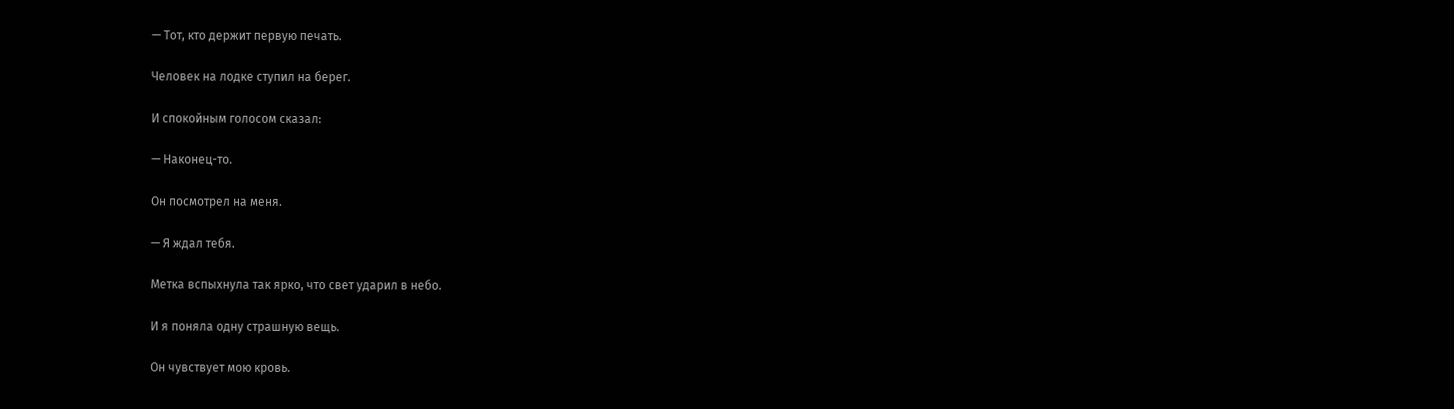— Тот, кто держит первую печать.

Человек на лодке ступил на берег.

И спокойным голосом сказал:

— Наконец-то.

Он посмотрел на меня.

— Я ждал тебя.

Метка вспыхнула так ярко, что свет ударил в небо.

И я поняла одну страшную вещь.

Он чувствует мою кровь.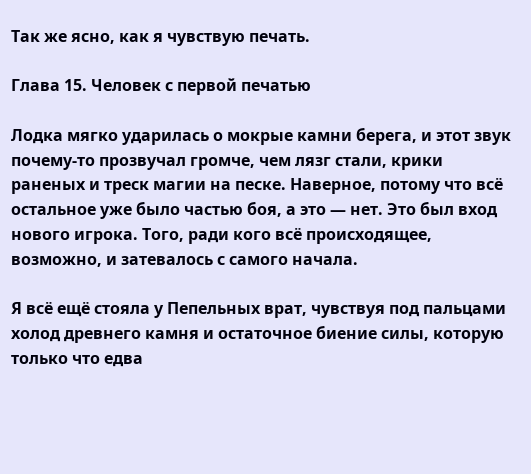Так же ясно, как я чувствую печать.

Глава 15. Человек с первой печатью

Лодка мягко ударилась о мокрые камни берега, и этот звук почему-то прозвучал громче, чем лязг стали, крики раненых и треск магии на песке. Наверное, потому что всё остальное уже было частью боя, а это — нет. Это был вход нового игрока. Того, ради кого всё происходящее, возможно, и затевалось с самого начала.

Я всё ещё стояла у Пепельных врат, чувствуя под пальцами холод древнего камня и остаточное биение силы, которую только что едва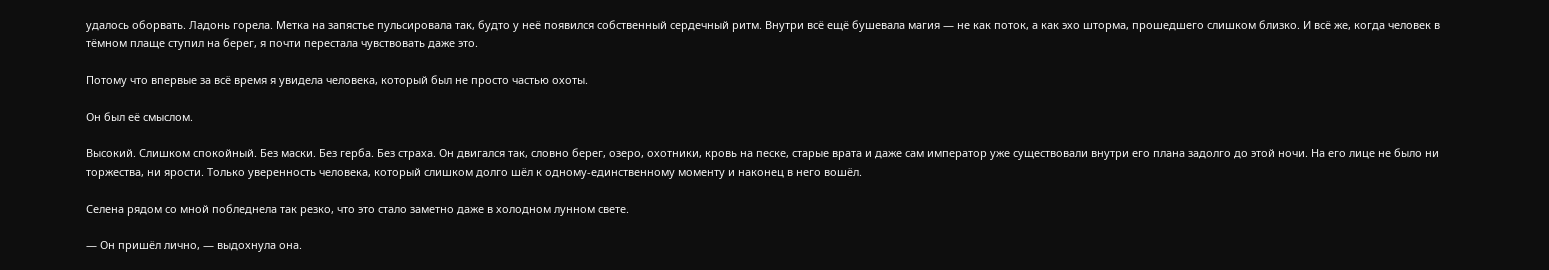удалось оборвать. Ладонь горела. Метка на запястье пульсировала так, будто у неё появился собственный сердечный ритм. Внутри всё ещё бушевала магия — не как поток, а как эхо шторма, прошедшего слишком близко. И всё же, когда человек в тёмном плаще ступил на берег, я почти перестала чувствовать даже это.

Потому что впервые за всё время я увидела человека, который был не просто частью охоты.

Он был её смыслом.

Высокий. Слишком спокойный. Без маски. Без герба. Без страха. Он двигался так, словно берег, озеро, охотники, кровь на песке, старые врата и даже сам император уже существовали внутри его плана задолго до этой ночи. На его лице не было ни торжества, ни ярости. Только уверенность человека, который слишком долго шёл к одному-единственному моменту и наконец в него вошёл.

Селена рядом со мной побледнела так резко, что это стало заметно даже в холодном лунном свете.

— Он пришёл лично, — выдохнула она.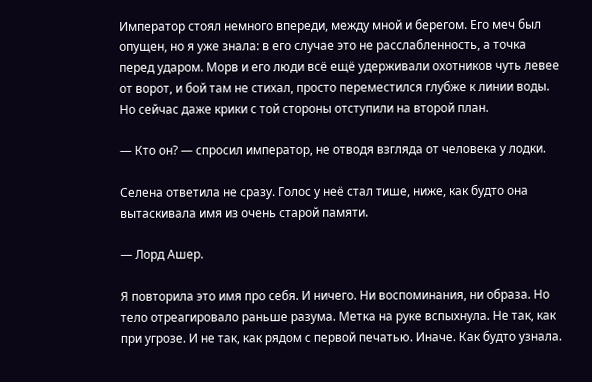Император стоял немного впереди, между мной и берегом. Его меч был опущен, но я уже знала: в его случае это не расслабленность, а точка перед ударом. Морв и его люди всё ещё удерживали охотников чуть левее от ворот, и бой там не стихал, просто переместился глубже к линии воды. Но сейчас даже крики с той стороны отступили на второй план.

— Кто он? — спросил император, не отводя взгляда от человека у лодки.

Селена ответила не сразу. Голос у неё стал тише, ниже, как будто она вытаскивала имя из очень старой памяти.

— Лорд Ашер.

Я повторила это имя про себя. И ничего. Ни воспоминания, ни образа. Но тело отреагировало раньше разума. Метка на руке вспыхнула. Не так, как при угрозе. И не так, как рядом с первой печатью. Иначе. Как будто узнала.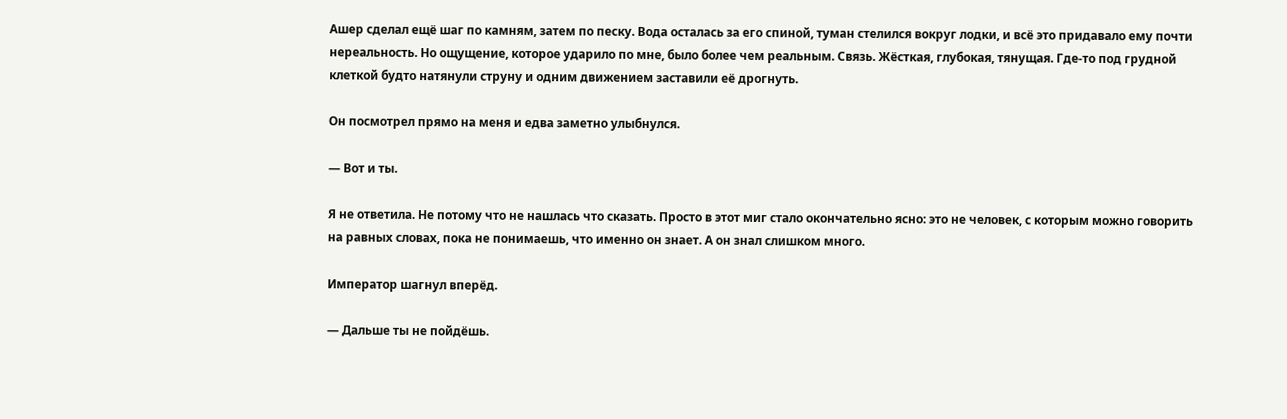Ашер сделал ещё шаг по камням, затем по песку. Вода осталась за его спиной, туман стелился вокруг лодки, и всё это придавало ему почти нереальность. Но ощущение, которое ударило по мне, было более чем реальным. Связь. Жёсткая, глубокая, тянущая. Где-то под грудной клеткой будто натянули струну и одним движением заставили её дрогнуть.

Он посмотрел прямо на меня и едва заметно улыбнулся.

— Вот и ты.

Я не ответила. Не потому что не нашлась что сказать. Просто в этот миг стало окончательно ясно: это не человек, с которым можно говорить на равных словах, пока не понимаешь, что именно он знает. А он знал слишком много.

Император шагнул вперёд.

— Дальше ты не пойдёшь.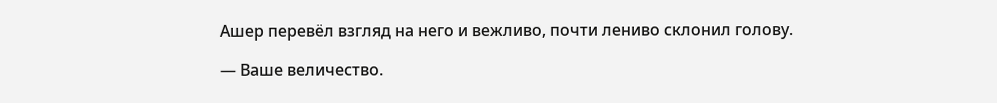Ашер перевёл взгляд на него и вежливо, почти лениво склонил голову.

— Ваше величество.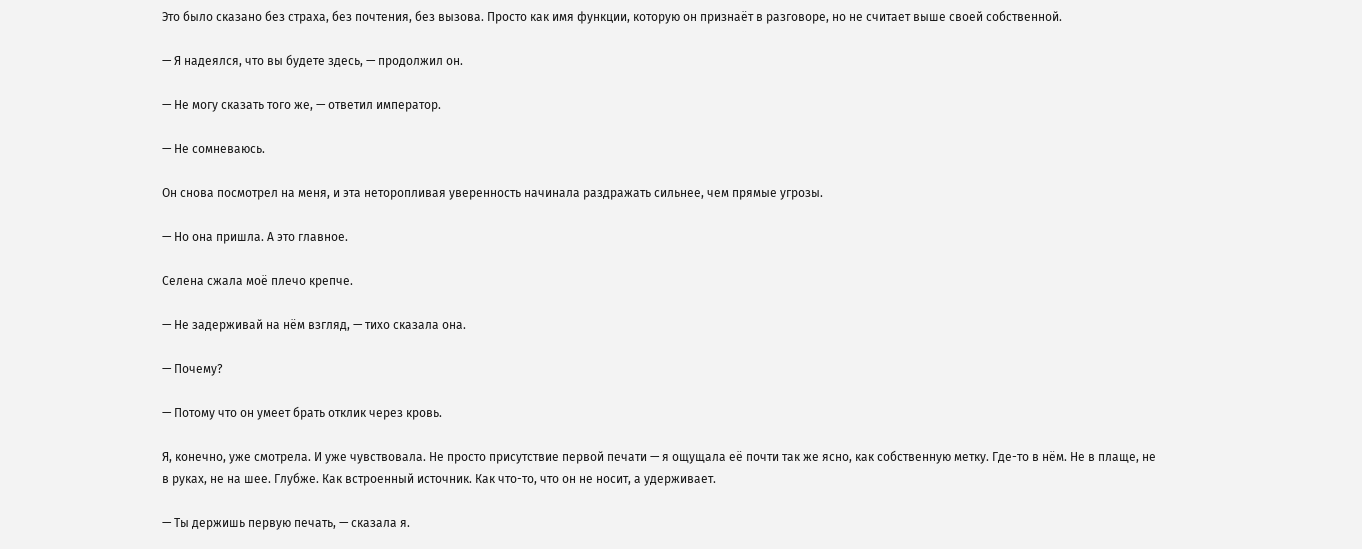Это было сказано без страха, без почтения, без вызова. Просто как имя функции, которую он признаёт в разговоре, но не считает выше своей собственной.

— Я надеялся, что вы будете здесь, — продолжил он.

— Не могу сказать того же, — ответил император.

— Не сомневаюсь.

Он снова посмотрел на меня, и эта неторопливая уверенность начинала раздражать сильнее, чем прямые угрозы.

— Но она пришла. А это главное.

Селена сжала моё плечо крепче.

— Не задерживай на нём взгляд, — тихо сказала она.

— Почему?

— Потому что он умеет брать отклик через кровь.

Я, конечно, уже смотрела. И уже чувствовала. Не просто присутствие первой печати — я ощущала её почти так же ясно, как собственную метку. Где-то в нём. Не в плаще, не в руках, не на шее. Глубже. Как встроенный источник. Как что-то, что он не носит, а удерживает.

— Ты держишь первую печать, — сказала я.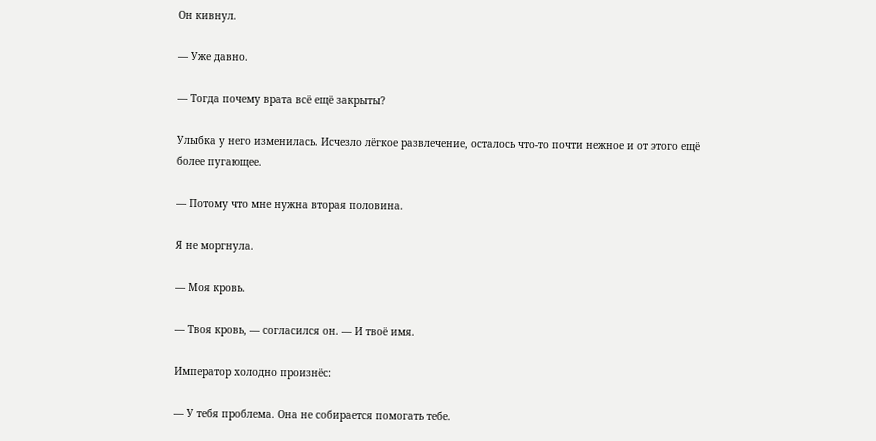Он кивнул.

— Уже давно.

— Тогда почему врата всё ещё закрыты?

Улыбка у него изменилась. Исчезло лёгкое развлечение, осталось что-то почти нежное и от этого ещё более пугающее.

— Потому что мне нужна вторая половина.

Я не моргнула.

— Моя кровь.

— Твоя кровь, — согласился он. — И твоё имя.

Император холодно произнёс:

— У тебя проблема. Она не собирается помогать тебе.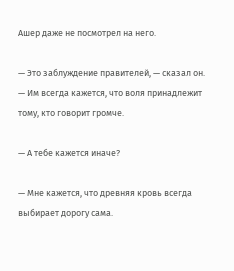Ашер даже не посмотрел на него.

— Это заблуждение правителей, — сказал он. — Им всегда кажется, что воля принадлежит тому, кто говорит громче.

— А тебе кажется иначе?

— Мне кажется, что древняя кровь всегда выбирает дорогу сама.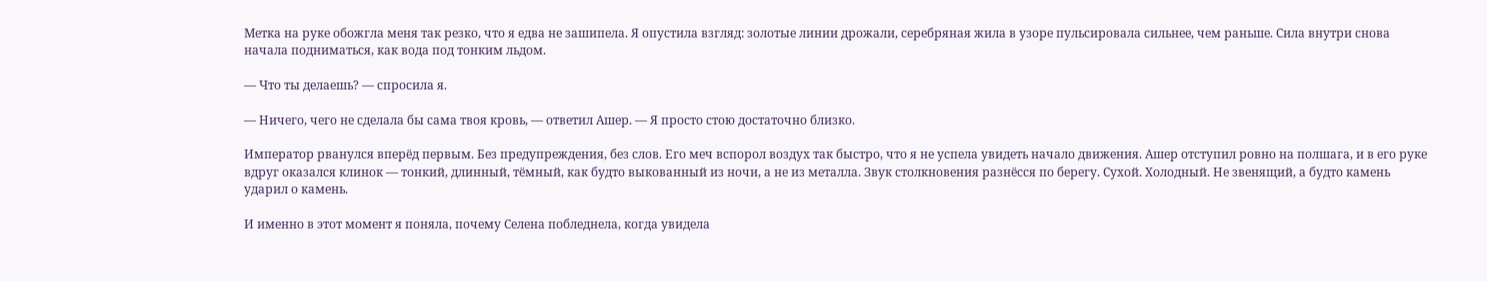Метка на руке обожгла меня так резко, что я едва не зашипела. Я опустила взгляд: золотые линии дрожали, серебряная жила в узоре пульсировала сильнее, чем раньше. Сила внутри снова начала подниматься, как вода под тонким льдом.

— Что ты делаешь? — спросила я.

— Ничего, чего не сделала бы сама твоя кровь, — ответил Ашер. — Я просто стою достаточно близко.

Император рванулся вперёд первым. Без предупреждения, без слов. Его меч вспорол воздух так быстро, что я не успела увидеть начало движения. Ашер отступил ровно на полшага, и в его руке вдруг оказался клинок — тонкий, длинный, тёмный, как будто выкованный из ночи, а не из металла. Звук столкновения разнёсся по берегу. Сухой. Холодный. Не звенящий, а будто камень ударил о камень.

И именно в этот момент я поняла, почему Селена побледнела, когда увидела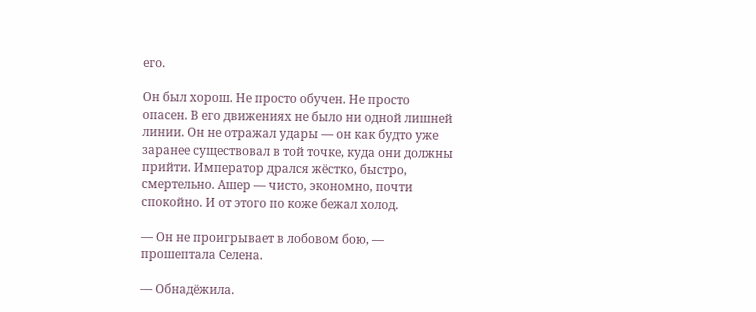его.

Он был хорош. Не просто обучен. Не просто опасен. В его движениях не было ни одной лишней линии. Он не отражал удары — он как будто уже заранее существовал в той точке, куда они должны прийти. Император дрался жёстко, быстро, смертельно. Ашер — чисто, экономно, почти спокойно. И от этого по коже бежал холод.

— Он не проигрывает в лобовом бою, — прошептала Селена.

— Обнадёжила.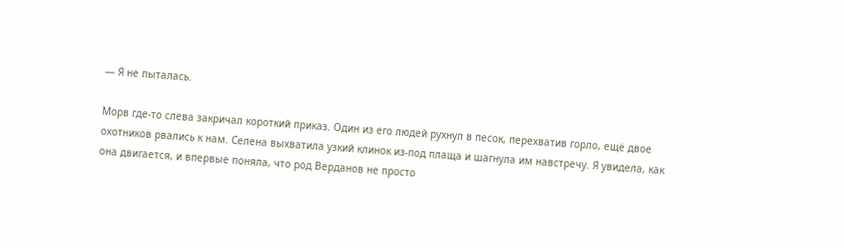— Я не пыталась.

Морв где-то слева закричал короткий приказ. Один из его людей рухнул в песок, перехватив горло, ещё двое охотников рвались к нам. Селена выхватила узкий клинок из-под плаща и шагнула им навстречу. Я увидела, как она двигается, и впервые поняла, что род Верданов не просто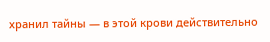хранил тайны — в этой крови действительно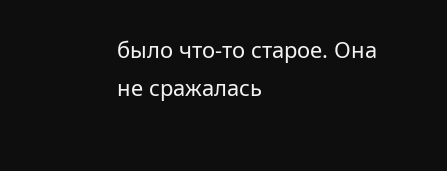было что-то старое. Она не сражалась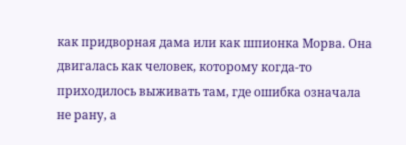как придворная дама или как шпионка Морва. Она двигалась как человек, которому когда-то приходилось выживать там, где ошибка означала не рану, а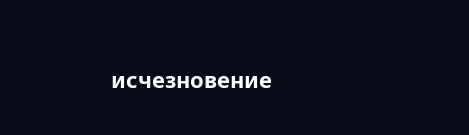исчезновение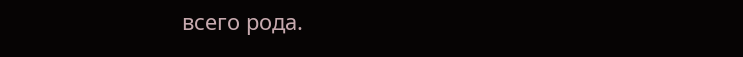всего рода.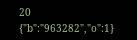20
{"b":"963282","o":1}